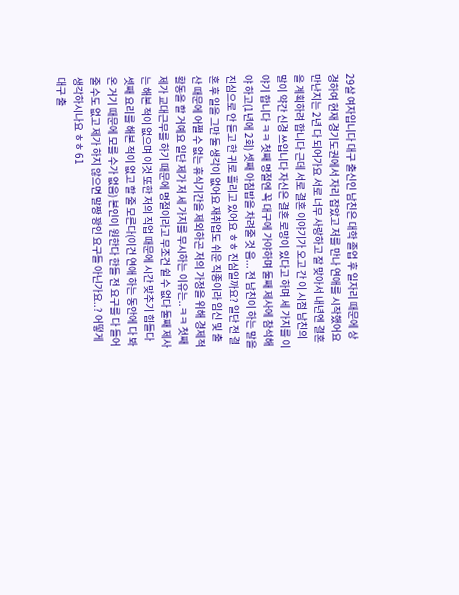29살 여자입니다 대구 출신인 남친은 대학 졸업 후 일자리 때문에 상경하여 현재 경기도권에서 자리 잡았고 저를 만나 연애를 시작했어요 만난지는 2년 다 되어가요 서로 너무 사랑하고 잘 맞아서 내년엔 결혼을 계획하려 합니다 근데 서로 결혼 이야기가 오고 간 이 시점 남친의 말이 약간 신경 쓰입니다 자신은 결혼 로망이 있다고 하며 세 가지를 이야기 합니다 ㅋㅋ 첫째 명절엔 꼭 대구에 가야하며 둘째 제사에 참석해야 하고(1년에 2회) 셋째 아침밥을 차려줄 것 음... 전 남친이 하는 말을 진심으로 안 듣고 한 귀로 흘리고 있어요 ㅎㅎ 진심일까요? 일단 전 결혼 후 일을 그만 둘 생각이 없어요 재취업도 쉬운 직종이라 임신 및 출산 때문에 어쩔 수 없는 휴식기간을 제외하곤 저의 가정을 위해 경제적 활동을 할 거예요 일단 제가 저 세 가지를 무시하는 이유는..ㅋㅋ 첫째 제가 교대근무를 하기 때문에 명절이라고 무조건 쉴 수 없다 둘째 제사는 해본 적이 없으며 이것 또한 저의 직업 때문에 시간 맞추기 힘들다 셋째 요리를 해본 적이 없고 할 줄 모른다(이건 연애 하는 동안에 다 봐온 거기 때문에 모를 수가 없음) 본인이 원한다 한들 전 요구를 다 들어줄 수도 없고 제가 하지 않으면 말짱 꽝인 요구들 아닌가요..? 어떻게 생각하시나요 ㅎㅎ 61
대구 출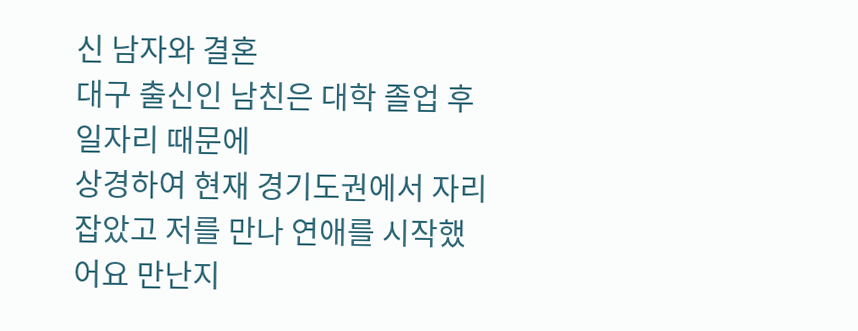신 남자와 결혼
대구 출신인 남친은 대학 졸업 후 일자리 때문에
상경하여 현재 경기도권에서 자리 잡았고 저를 만나 연애를 시작했어요 만난지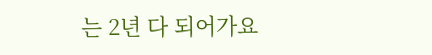는 2년 다 되어가요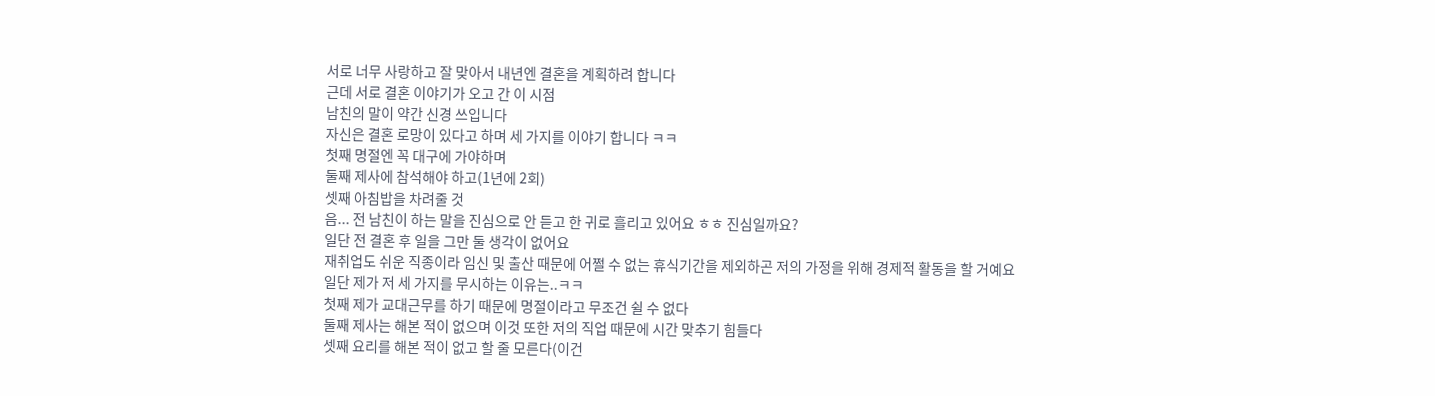서로 너무 사랑하고 잘 맞아서 내년엔 결혼을 계획하려 합니다
근데 서로 결혼 이야기가 오고 간 이 시점
남친의 말이 약간 신경 쓰입니다
자신은 결혼 로망이 있다고 하며 세 가지를 이야기 합니다 ㅋㅋ
첫째 명절엔 꼭 대구에 가야하며
둘째 제사에 참석해야 하고(1년에 2회)
셋째 아침밥을 차려줄 것
음... 전 남친이 하는 말을 진심으로 안 듣고 한 귀로 흘리고 있어요 ㅎㅎ 진심일까요?
일단 전 결혼 후 일을 그만 둘 생각이 없어요
재취업도 쉬운 직종이라 임신 및 출산 때문에 어쩔 수 없는 휴식기간을 제외하곤 저의 가정을 위해 경제적 활동을 할 거예요
일단 제가 저 세 가지를 무시하는 이유는..ㅋㅋ
첫째 제가 교대근무를 하기 때문에 명절이라고 무조건 쉴 수 없다
둘째 제사는 해본 적이 없으며 이것 또한 저의 직업 때문에 시간 맞추기 힘들다
셋째 요리를 해본 적이 없고 할 줄 모른다(이건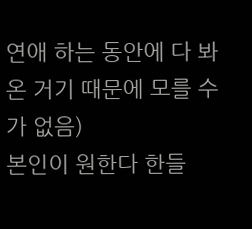연애 하는 동안에 다 봐온 거기 때문에 모를 수가 없음)
본인이 원한다 한들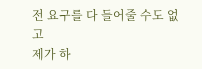전 요구를 다 들어줄 수도 없고
제가 하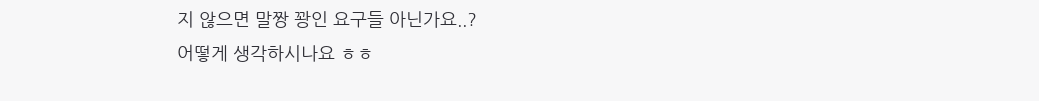지 않으면 말짱 꽝인 요구들 아닌가요..?
어떻게 생각하시나요 ㅎㅎ